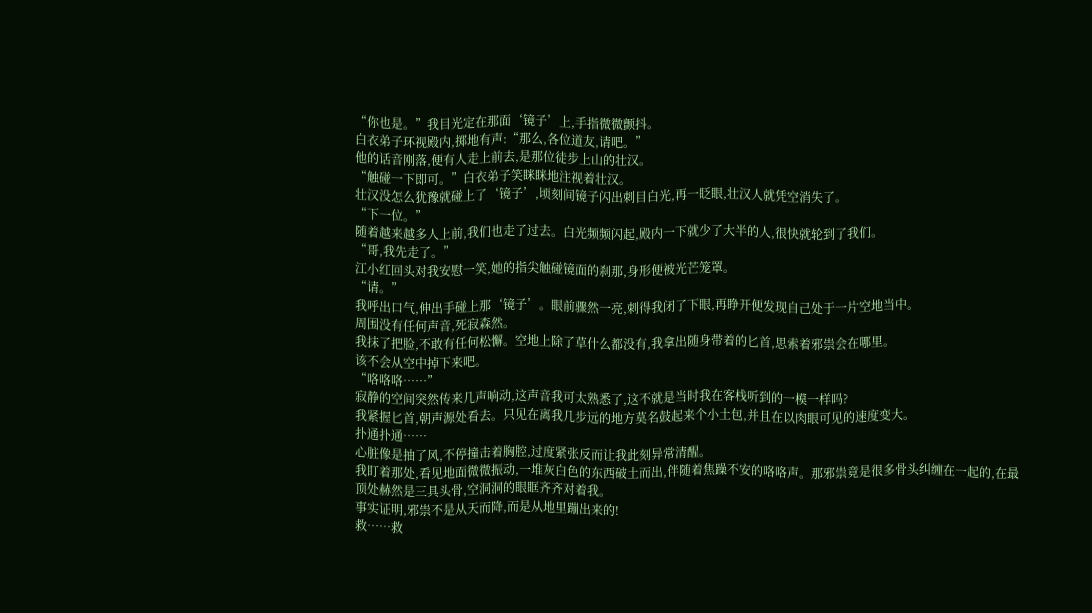“你也是。”我目光定在那面‘镜子’上,手指微微颤抖。
白衣弟子环视殿内,掷地有声:“那么,各位道友,请吧。”
他的话音刚落,便有人走上前去,是那位徒步上山的壮汉。
“触碰一下即可。”白衣弟子笑眯眯地注视着壮汉。
壮汉没怎么犹豫就碰上了‘镜子’,顷刻间镜子闪出刺目白光,再一眨眼,壮汉人就凭空消失了。
“下一位。”
随着越来越多人上前,我们也走了过去。白光频频闪起,殿内一下就少了大半的人,很快就轮到了我们。
“哥,我先走了。”
江小红回头对我安慰一笑,她的指尖触碰镜面的刹那,身形便被光芒笼罩。
“请。”
我呼出口气,伸出手碰上那‘镜子’。眼前骤然一亮,刺得我闭了下眼,再睁开便发现自己处于一片空地当中。
周围没有任何声音,死寂森然。
我抹了把脸,不敢有任何松懈。空地上除了草什么都没有,我拿出随身带着的匕首,思索着邪祟会在哪里。
该不会从空中掉下来吧。
“咯咯咯……”
寂静的空间突然传来几声响动,这声音我可太熟悉了,这不就是当时我在客栈听到的一模一样吗?
我紧握匕首,朝声源处看去。只见在离我几步远的地方莫名鼓起来个小土包,并且在以肉眼可见的速度变大。
扑通扑通……
心脏像是抽了风,不停撞击着胸腔,过度紧张反而让我此刻异常清醒。
我盯着那处,看见地面微微振动,一堆灰白色的东西破土而出,伴随着焦躁不安的咯咯声。那邪祟竟是很多骨头纠缠在一起的,在最顶处赫然是三具头骨,空洞洞的眼眶齐齐对着我。
事实证明,邪祟不是从天而降,而是从地里蹦出来的!
救……救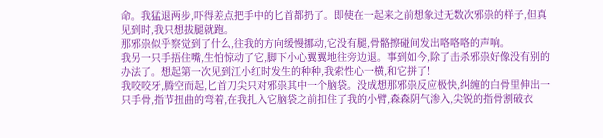命。我猛退两步,吓得差点把手中的匕首都扔了。即使在一起来之前想象过无数次邪祟的样子,但真见到时,我只想拔腿就跑。
那邪祟似乎察觉到了什么,往我的方向缓慢挪动,它没有腿,骨骼擦碰间发出咯咯咯的声响。
我另一只手捂住嘴,生怕惊动了它,脚下小心翼翼地往旁边退。事到如今,除了击杀邪祟好像没有别的办法了。想起第一次见到江小红时发生的种种,我索性心一横,和它拼了!
我咬咬牙,腾空而起,匕首刀尖只对邪祟其中一个脑袋。没成想那邪祟反应极快,纠缠的白骨里伸出一只手骨,指节扭曲的弯着,在我扎入它脑袋之前扣住了我的小臂,森森阴气渗入,尖锐的指骨割破衣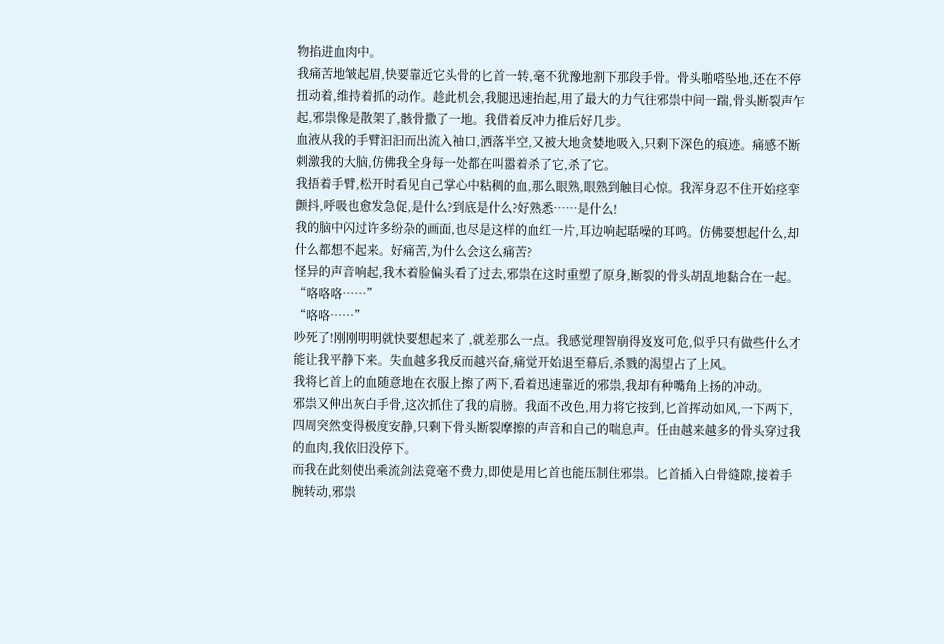物掐进血肉中。
我痛苦地皱起眉,快要靠近它头骨的匕首一转,毫不犹豫地割下那段手骨。骨头啪嗒坠地,还在不停扭动着,维持着抓的动作。趁此机会,我腿迅速抬起,用了最大的力气往邪祟中间一踹,骨头断裂声乍起,邪祟像是散架了,骸骨撒了一地。我借着反冲力推后好几步。
血液从我的手臂汩汩而出流入袖口,洒落半空,又被大地贪婪地吸入,只剩下深色的痕迹。痛感不断刺激我的大脑,仿佛我全身每一处都在叫嚣着杀了它,杀了它。
我捂着手臂,松开时看见自己掌心中粘稠的血,那么眼熟,眼熟到触目心惊。我浑身忍不住开始痉挛颤抖,呼吸也愈发急促,是什么?到底是什么?好熟悉……是什么!
我的脑中闪过许多纷杂的画面,也尽是这样的血红一片,耳边响起聒噪的耳鸣。仿佛要想起什么,却什么都想不起来。好痛苦,为什么会这么痛苦?
怪异的声音响起,我木着脸偏头看了过去,邪祟在这时重塑了原身,断裂的骨头胡乱地黏合在一起。
“咯咯咯……”
“咯咯……”
吵死了!刚刚明明就快要想起来了 ,就差那么一点。我感觉理智崩得岌岌可危,似乎只有做些什么才能让我平静下来。失血越多我反而越兴奋,痛觉开始退至幕后,杀戮的渴望占了上风。
我将匕首上的血随意地在衣服上擦了两下,看着迅速靠近的邪祟,我却有种嘴角上扬的冲动。
邪祟又伸出灰白手骨,这次抓住了我的肩膀。我面不改色,用力将它按到,匕首挥动如风,一下两下,四周突然变得极度安静,只剩下骨头断裂摩擦的声音和自己的喘息声。任由越来越多的骨头穿过我的血肉,我依旧没停下。
而我在此刻使出乘流剑法竟毫不费力,即使是用匕首也能压制住邪祟。匕首插入白骨缝隙,接着手腕转动,邪祟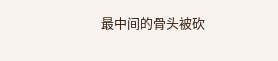最中间的骨头被砍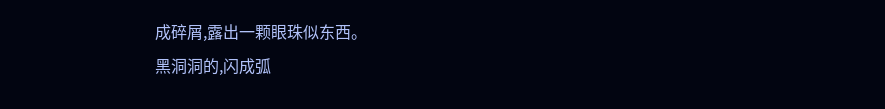成碎屑,露出一颗眼珠似东西。
黑洞洞的,闪成弧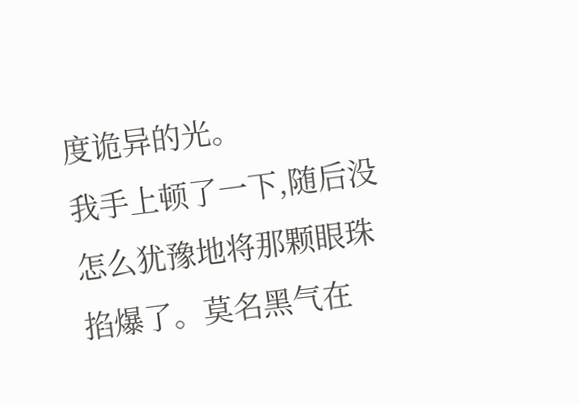度诡异的光。
我手上顿了一下,随后没怎么犹豫地将那颗眼珠掐爆了。莫名黑气在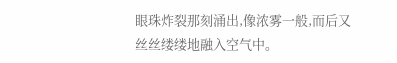眼珠炸裂那刻涌出,像浓雾一般,而后又丝丝缕缕地融入空气中。